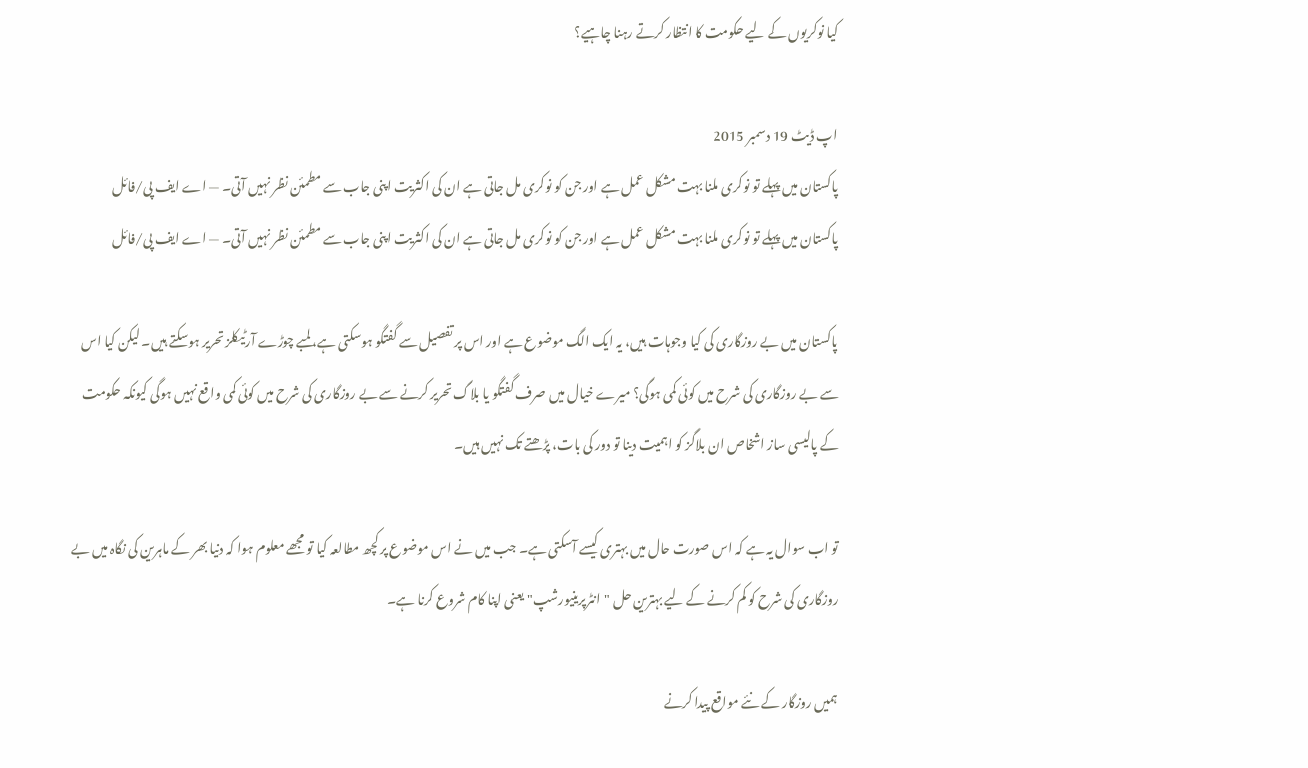کیا نوکریوں کے لیے حکومت کا انتظار کرتے رہنا چاہیے؟

اپ ڈیٹ 19 دسمبر 2015
پاکستان میں پہلے تو نوکری ملنا بہت مشکل عمل ہے اور جن کو نوکری مل جاتی ہے ان کی اکثریت اپنی جاب سے مطمئن نظر نہیں آتی۔ — اے ایف پی/فائل
پاکستان میں پہلے تو نوکری ملنا بہت مشکل عمل ہے اور جن کو نوکری مل جاتی ہے ان کی اکثریت اپنی جاب سے مطمئن نظر نہیں آتی۔ — اے ایف پی/فائل

پاکستان میں بے روزگاری کی کیا وجوہات ہیں، یہ ایک الگ موضوع ہے اور اس پر تفصیل سے گفتگو ہوسکتی ہے، لمبے چوڑے آرٹیکلز تحریر ہوسکتے ہیں۔ لیکن کیا اس سے بے روزگاری کی شرح میں کوئی کمی ہوگی؟ میرے خیال میں صرف گفتگو یا بلاگ تحریر کرنے سے بے روزگاری کی شرح میں کوئی کمی واقع نہیں ہوگی کیونکہ حکومت کے پالیسی ساز اشخاص ان بلاگز کو اہمیت دینا تو دور کی بات، پڑھتے تک نہیں ہیں۔

تو اب سوال یہ ہے کہ اس صورت حال میں بہتری کیسے آسکتی ہے۔ جب میں نے اس موضوع پر کچھ مطالعہ کیا تو مجھے معلوم ہوا کہ دنیا بھر کے ماہرین کی نگاہ میں بے روزگاری کی شرح کو کم کرنے کے لیے بہترین حل "انٹرپرینیورشپ" یعنی اپنا کام شروع کرنا ہے۔

ہمیں روزگار کے نئے مواقع پیدا کرنے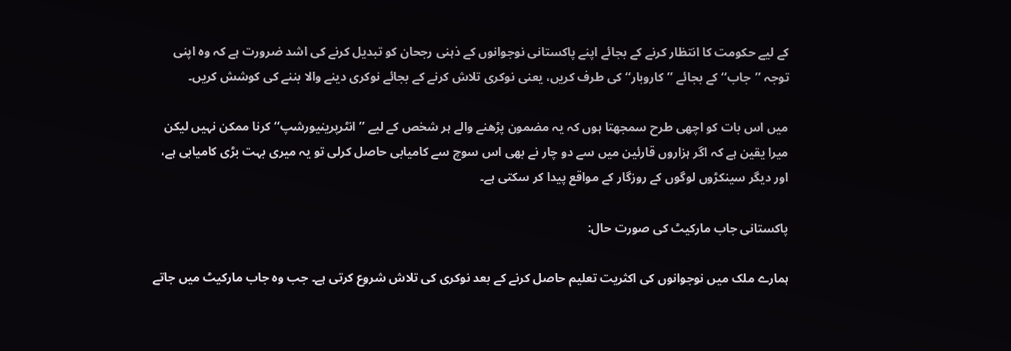کے لیے حکومت کا انتظار کرنے کے بجائے اپنے پاکستانی نوجوانوں کے ذہنی رجحان کو تبدیل کرنے کی اشد ضرورت ہے کہ وہ اپنی توجہ ’’جاب‘‘ کے بجائے ’’کاروبار‘‘ کی طرف کریں، یعنی نوکری تلاش کرنے کے بجائے نوکری دینے والا بننے کی کوشش کریں۔

میں اس بات کو اچھی طرح سمجھتا ہوں کہ یہ مضمون پڑھنے والے ہر شخص کے لیے ’’انٹرپرینیورشپ‘‘ کرنا ممکن نہیں لیکن میرا یقین ہے کہ اگر ہزاروں قارئین میں سے دو چار نے بھی اس سوچ سے کامیابی حاصل کرلی تو یہ میری بہت بڑی کامیابی ہے، اور دیگر سینکڑوں لوگوں کے روزگار کے مواقع پیدا کر سکتی ہے۔

پاکستانی جاب مارکیٹ کی صورت حال:

ہمارے ملک میں نوجوانوں کی اکثریت تعلیم حاصل کرنے کے بعد نوکری کی تلاش شروع کرتی ہے۔ جب وہ جاب مارکیٹ میں جاتے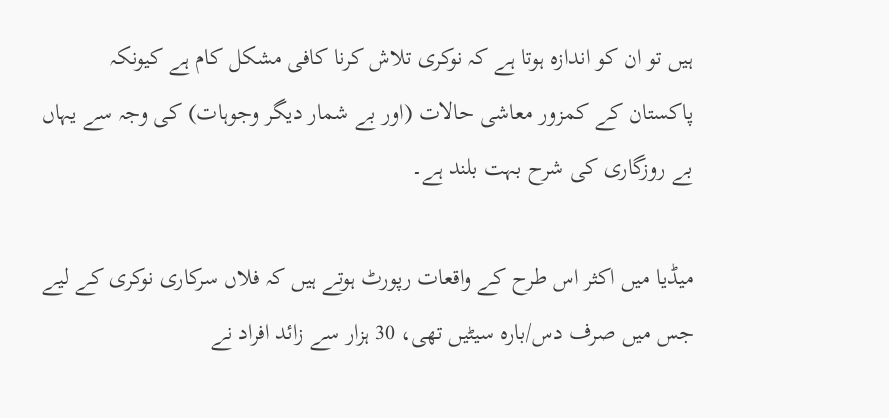ہیں تو ان کو اندازہ ہوتا ہے کہ نوکری تلاش کرنا کافی مشکل کام ہے کیونکہ پاکستان کے کمزور معاشی حالات (اور بے شمار دیگر وجوہات) کی وجہ سے یہاں بے روزگاری کی شرح بہت بلند ہے۔

میڈیا میں اکثر اس طرح کے واقعات رپورٹ ہوتے ہیں کہ فلاں سرکاری نوکری کے لیے جس میں صرف دس/بارہ سیٹیں تھی، 30 ہزار سے زائد افراد نے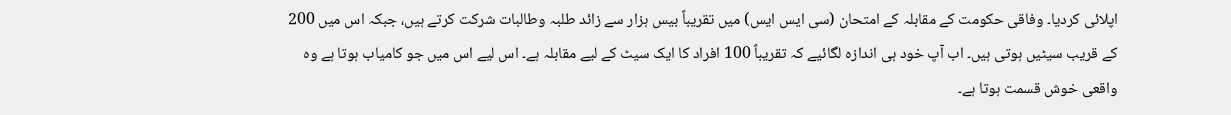اپلائی کردیا۔ وفاقی حکومت کے مقابلہ کے امتحان (سی ایس ایس) میں تقریباً بیس ہزار سے زائد طلبہ وطالبات شرکت کرتے ہیں، جبکہ اس میں 200 کے قریب سیٹیں ہوتی ہیں۔ اب آپ خود ہی اندازہ لگائیے کہ تقریباً 100 افراد کا ایک سیٹ کے لیے مقابلہ ہے۔ اس لیے اس میں جو کامیاب ہوتا ہے وہ واقعی خوش قسمت ہوتا ہے۔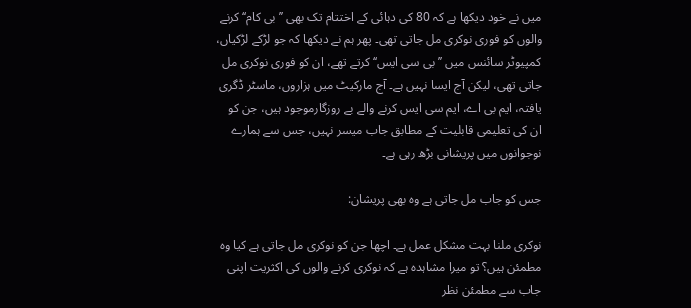میں نے خود دیکھا ہے کہ 80 کی دہائی کے اختتام تک بھی ’’بی کام‘‘ کرنے والوں کو فوری نوکری مل جاتی تھی۔ پھر ہم نے دیکھا کہ جو لڑکے لڑکیاں، کمپیوٹر سائنس میں ’’بی سی ایس‘‘ کرتے تھے، ان کو فوری نوکری مل جاتی تھی، لیکن آج ایسا نہیں ہے۔ آج مارکیٹ میں ہزاروں، ماسٹر ڈگری یافتہ، ایم بی اے، ایم سی ایس کرنے والے بے روزگارموجود ہیں، جن کو ان کی تعلیمی قابلیت کے مطابق جاب میسر نہیں، جس سے ہمارے نوجوانوں میں پریشانی بڑھ رہی ہے۔

جس کو جاب مل جاتی ہے وہ بھی پریشان:

نوکری ملنا بہت مشکل عمل ہے۔ اچھا جن کو نوکری مل جاتی ہے کیا وہ مطمئن ہیں؟ تو میرا مشاہدہ ہے کہ نوکری کرنے والوں کی اکثریت اپنی جاب سے مطمئن نظر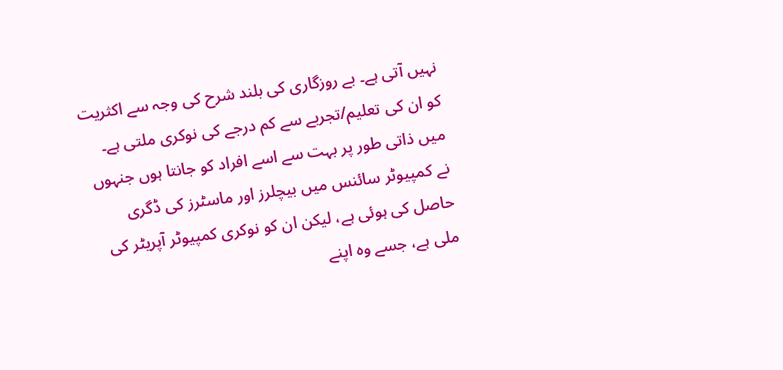نہیں آتی ہے۔ بے روزگاری کی بلند شرح کی وجہ سے اکثریت کو ان کی تعلیم/تجربے سے کم درجے کی نوکری ملتی ہے۔ میں ذاتی طور پر بہت سے اسے افراد کو جانتا ہوں جنہوں نے کمپیوٹر سائنس میں بیچلرز اور ماسٹرز کی ڈگری حاصل کی ہوئی ہے، لیکن ان کو نوکری کمپیوٹر آپریٹر کی ملی ہے، جسے وہ اپنے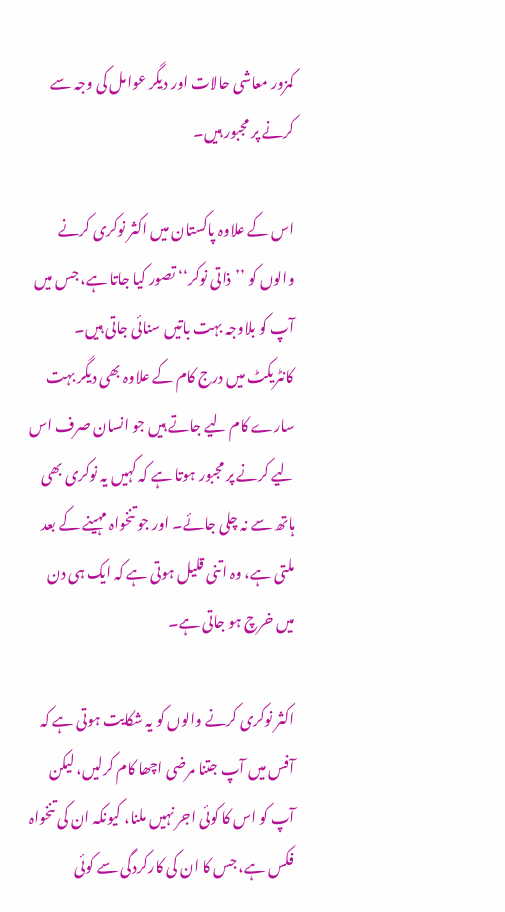کمزور معاشی حالات اور دیگر عوامل کی وجہ سے کرنے پر مجبور ہیں۔

اس کے علاوہ پاکستان میں اکثر نوکری کرنے والوں کو ’’ذاتی نوکر‘‘ تصور کیا جاتا ہے، جس میں آپ کو بلاوجہ بہت باتیں سنائی جاتی ہیں۔ کانٹریکٹ میں درج کام کے علاوہ بھی دیگر بہت سارے کام لیے جاتے ہیں جو انسان صرف اس لیے کرنے پر مجبور ہوتا ہے کہ کہیں یہ نوکری بھی ہاتھ سے نہ چلی جائے۔ اور جو تنخواہ مہینے کے بعد ملتی ہے، وہ اتنی قلیل ہوتی ہے کہ ایک ہی دن میں خرچ ہو جاتی ہے۔

اکثر نوکری کرنے والوں کو یہ شکایت ہوتی ہے کہ آفس میں آپ جتنا مرضی اچھا کام کرلیں، لیکن آپ کو اس کا کوئی اجر نہیں ملنا، کیونکہ ان کی تنخواہ فکس ہے، جس کا ان کی کارکردگی سے کوئی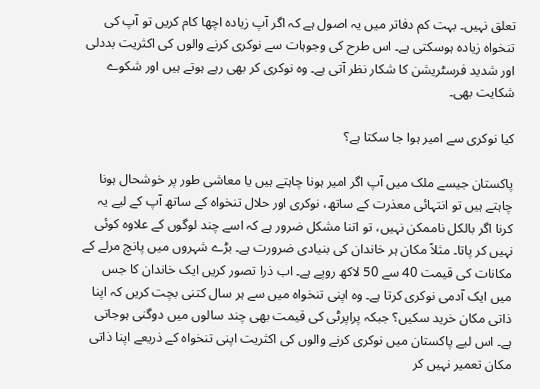تعلق نہیں۔ بہت کم دفاتر میں یہ اصول ہے کہ اگر آپ زیادہ اچھا کام کریں تو آپ کی تنخواہ زیادہ ہوسکتی ہے۔ اس طرح کی وجوہات سے نوکری کرنے والوں کی اکثریت بددلی اور شدید فرسٹریشن کا شکار نظر آتی ہے۔ وہ نوکری کر بھی رہے ہوتے ہیں اور شکوے شکایت بھی۔

کیا نوکری سے امیر ہوا جا سکتا ہے؟

پاکستان جیسے ملک میں آپ اگر امیر ہونا چاہتے ہیں یا معاشی طور پر خوشحال ہونا چاہتے ہیں تو انتہائی معذرت کے ساتھ، نوکری اور حلال تنخواہ کے ساتھ آپ کے لیے یہ کرنا اگر بالکل ناممکن نہیں، تو اتنا مشکل ضرور ہے کہ اسے چند لوگوں کے علاوہ کوئی نہیں کر پاتا۔ مثلاً مکان ہر خاندان کی بنیادی ضرورت ہے۔ بڑے شہروں میں پانچ مرلے کے مکانات کی قیمت 40 سے 50 لاکھ روپے ہے۔ اب ذرا تصور کریں ایک خاندان کا جس میں ایک آدمی نوکری کرتا ہے۔ وہ اپنی تنخواہ میں سے ہر سال کتنی بچت کریں کہ اپنا ذاتی مکان خرید سکیں؟ جبکہ پراپرٹی کی قیمت بھی چند سالوں میں دوگنی ہوجاتی ہے۔ اس لیے پاکستان میں نوکری کرنے والوں کی اکثریت اپنی تنخواہ کے ذریعے اپنا ذاتی مکان تعمیر نہیں کر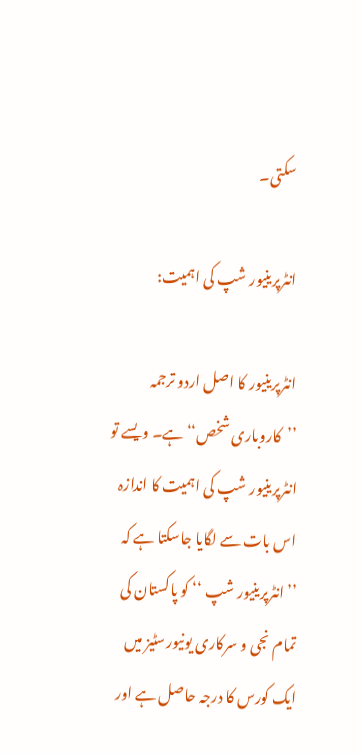سکتی۔

انٹرپرینیور شپ کی اہمیت:

انٹرپرینیور کا اصل اردو ترجمہ ’’کاروباری شخص‘‘ ہے۔ ویسے تو انٹرپرینیور شپ کی اہمیت کا اندازہ اس بات سے لگایا جاسکتا ہے کہ ’’انٹرپرینیور شپ ‘‘ کو پاکستان کی تمام نجی و سرکاری یونیورسٹیز میں ایک کورس کا درجہ حاصل ہے اور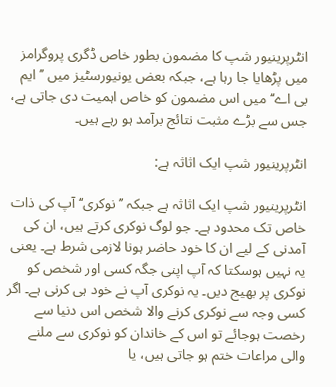انٹرپرینیور شپ کا مضمون بطور خاص ڈگری پروگرامز میں پڑھایا جا رہا ہے، جبکہ بعض یونیورسٹیز میں ’’ایم بی اے‘‘ میں اس مضمون کو خاص اہمیت دی جاتی ہے، جس سے بڑے مثبت نتائج برآمد ہو رہے ہیں۔

انٹرپرینیور شپ ایک اثاثہ ہے:

انٹرپرینیور شپ ایک اثاثہ ہے جبکہ ’’نوکری‘‘ آپ کی ذات خاص تک محدود ہے۔ جو لوگ نوکری کرتے ہیں، ان کی آمدنی کے لیے ان کا خود حاضر ہونا لازمی شرط ہے۔ یعنی یہ نہیں ہوسکتا کہ آپ اپنی جگہ کسی اور شخص کو نوکری پر بھیج دیں۔ یہ نوکری آپ نے خود ہی کرنی ہے۔ اگر کسی وجہ سے نوکری کرنے والا شخص اس دنیا سے رخصت ہوجائے تو اس کے خاندان کو نوکری سے ملنے والی مراعات ختم ہو جاتی ہیں، یا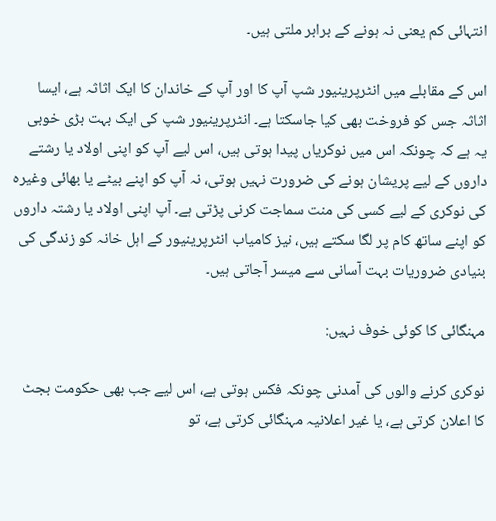انتہائی کم یعنی نہ ہونے کے برابر ملتی ہیں۔

اس کے مقابلے میں انٹرپرینیور شپ آپ کا اور آپ کے خاندان کا ایک اثاثہ ہے، ایسا اثاثہ جس کو فروخت بھی کیا جاسکتا ہے۔ انٹرپرینیور شپ کی ایک بہت بڑی خوبی یہ ہے کہ چونکہ اس میں نوکریاں پیدا ہوتی ہیں، اس لیے آپ کو اپنی اولاد یا رشتے داروں کے لیے پریشان ہونے کی ضرورت نہیں ہوتی، نہ آپ کو اپنے بیٹے یا بھائی وغیرہ کی نوکری کے لیے کسی کی منت سماجت کرنی پڑتی ہے۔ آپ اپنی اولاد یا رشتہ داروں کو اپنے ساتھ کام پر لگا سکتے ہیں، نیز کامیاب انٹرپرینیور کے اہل خانہ کو زندگی کی بنیادی ضروریات بہت آسانی سے میسر آجاتی ہیں۔

مہنگائی کا کوئی خوف نہیں:

نوکری کرنے والوں کی آمدنی چونکہ فکس ہوتی ہے، اس لیے جب بھی حکومت بجٹ کا اعلان کرتی ہے، یا غیر اعلانیہ مہنگائی کرتی ہے، تو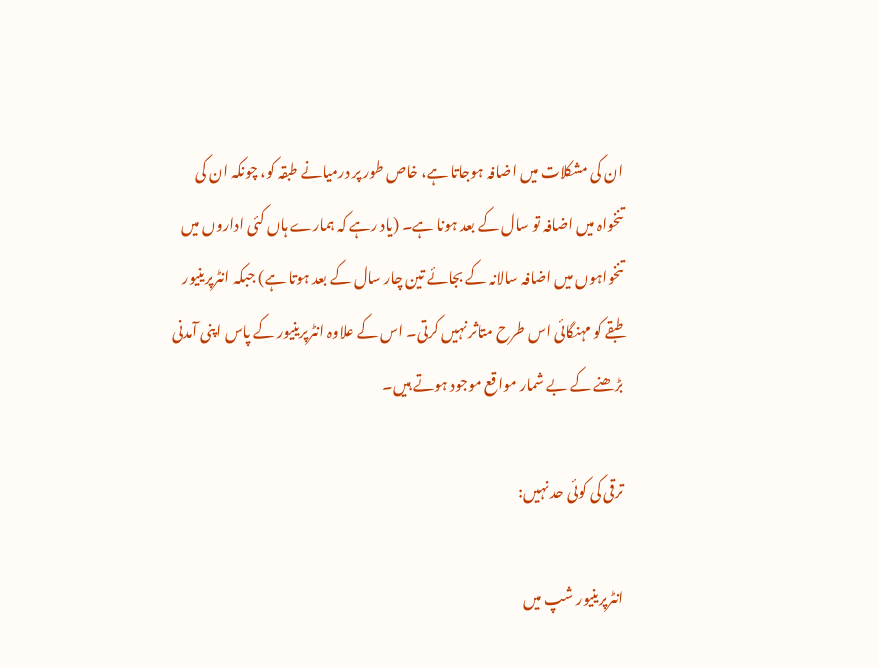ان کی مشکلات میں اضافہ ہوجاتا ہے، خاص طور پر درمیانے طبقہ کو، چونکہ ان کی تنخواہ میں اضافہ تو سال کے بعد ہونا ہے۔ (یاد رہے کہ ہمارے ہاں کئی اداروں میں تنخواہوں میں اضافہ سالانہ کے بجائے تین چار سال کے بعد ہوتا ہے) جبکہ انٹرپرینیور طبقے کو مہنگائی اس طرح متاثر نہیں کرتی۔ اس کے علاوہ انٹرپرینیور کے پاس اپنی آمدنی بڑھنے کے بے شمار مواقع موجود ہوتے ہیں۔

ترقی کی کوئی حد نہیں:

انٹرپرینیور شپ میں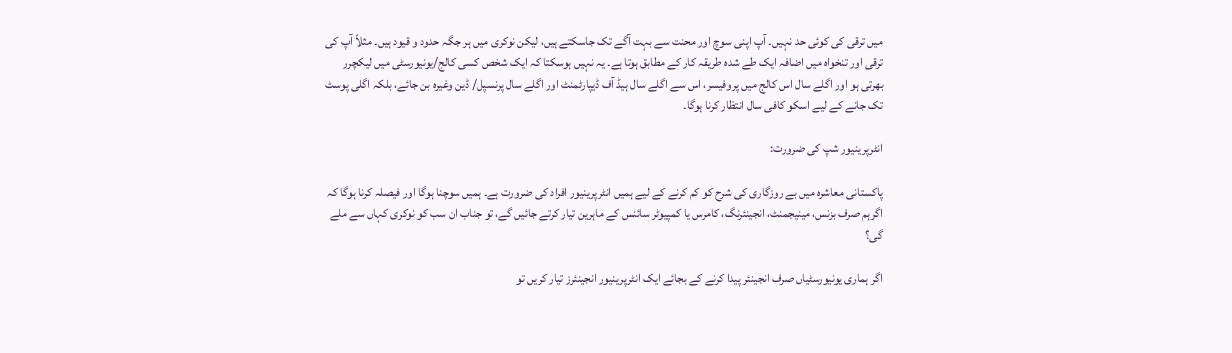میں ترقی کی کوئی حد نہیں۔ آپ اپنی سوچ اور محنت سے بہت آگے تک جاسکتے ہیں، لیکن نوکری میں ہر جگہ حدود و قیود ہیں۔ مثلاً آپ کی ترقی اور تنخواہ میں اضافہ ایک طے شدہ طریقہ کار کے مطابق ہوتا ہے۔ یہ نہیں ہوسکتا کہ ایک شخص کسی کالج/یونیورسٹی میں لیکچرر بھرتی ہو اور اگلے سال اس کالج میں پروفیسر، اس سے اگلے سال ہیڈ آف ڈیپارٹمنٹ اور اگلے سال پرنسپل/ ڈین وغیرہ بن جائے، بلکہ اگلی پوسٹ تک جانے کے لیے اسکو کافی سال انتظار کرنا ہوگا۔

انٹرپرینیور شپ کی ضرورت:

پاکستانی معاشرہ میں بے روزگاری کی شرح کو کم کرنے کے لیے ہمیں انٹرپرینیور افراد کی ضرورت ہے۔ ہمیں سوچنا ہوگا اور فیصلہ کرنا ہوگا کہ اگرہم صرف بزنس، مینیجمنٹ، انجینئرنگ، کامرس یا کمپیوٹر سائنس کے ماہرین تیار کرتے جائیں گے، تو جناب ان سب کو نوکری کہاں سے ملے گی؟

اگر ہماری یونیورسٹیاں صرف انجینئر پیدا کرنے کے بجائے ایک انٹرپرینیور انجینئرز تیار کریں تو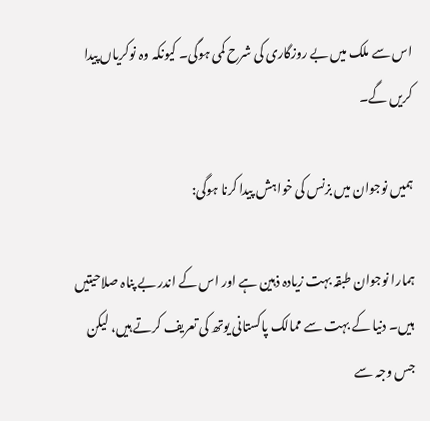اس سے ملک میں بے روزگاری کی شرح کمی ہوگی۔ کیونکہ وہ نوکریاں پیدا کریں گے۔

ہمیں نوجوان میں بزنس کی خواہش پیدا کرنا ہوگی:

ہمارا نوجوان طبقہ بہت زیادہ ذہین ہے اور اس کے اندر بے پناہ صلاحیتیں ہیں۔ دنیا کے بہت سے ممالک پاکستانی یوتھ کی تعریف کرتے ہیں، لیکن جس وجہ سے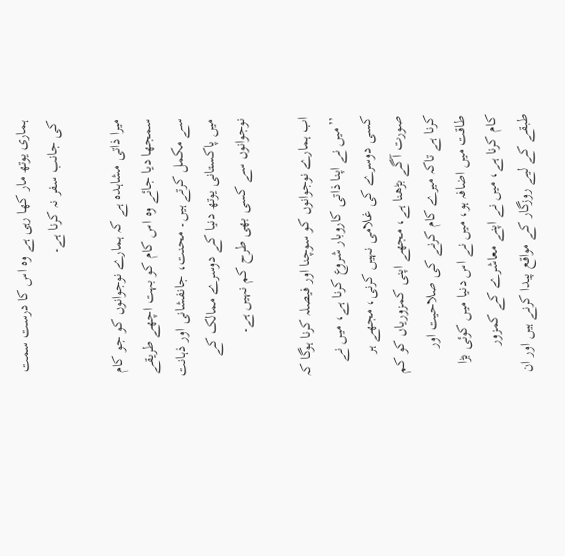ہماری یوتھ مار کھا رہی ہے وہ اس کا درست سمت کی جانب سفر نہ کرنا ہے۔

میرا ذاتی مشاہدہ ہے کہ ہمارے نوجوانوں کو جو کام سمجھا دیا جائے وہ اس کام کو بہت اچھے طریقے سے مکمل کرتے ہیں۔ محنت، جانفشانی اور ذہانت میں پاکستانی یوتھ دنیا کے دوسرے ممالک کے نوجوانوں سے کسی بھی طرح کم نہیں ہے۔

اب ہمارے نوجوانوں کو سوچنا اور فیصلہ کرنا ہوگا کہ ’’میں نے اپنا ذاتی کاروبار شروع کرنا ہے، میں نے کسی دوسرے کی غلامی نہیں کرنی، مجھے ہر صورت آگے بڑھنا ہے، مجھے اپنی کمزوریاں کو کم کرنا ہے تاکہ میرے کام کرنے کی صلاحیت اور طاقت میں اضافہ ہو، میں نے اس دنیا میں کوئی بڑا کام کرنا ہے، میں نے اپنے معاشرے کے کمزور طبقے کے لیے روزگار کے مواقع پیدا کرنے ہیں اور ان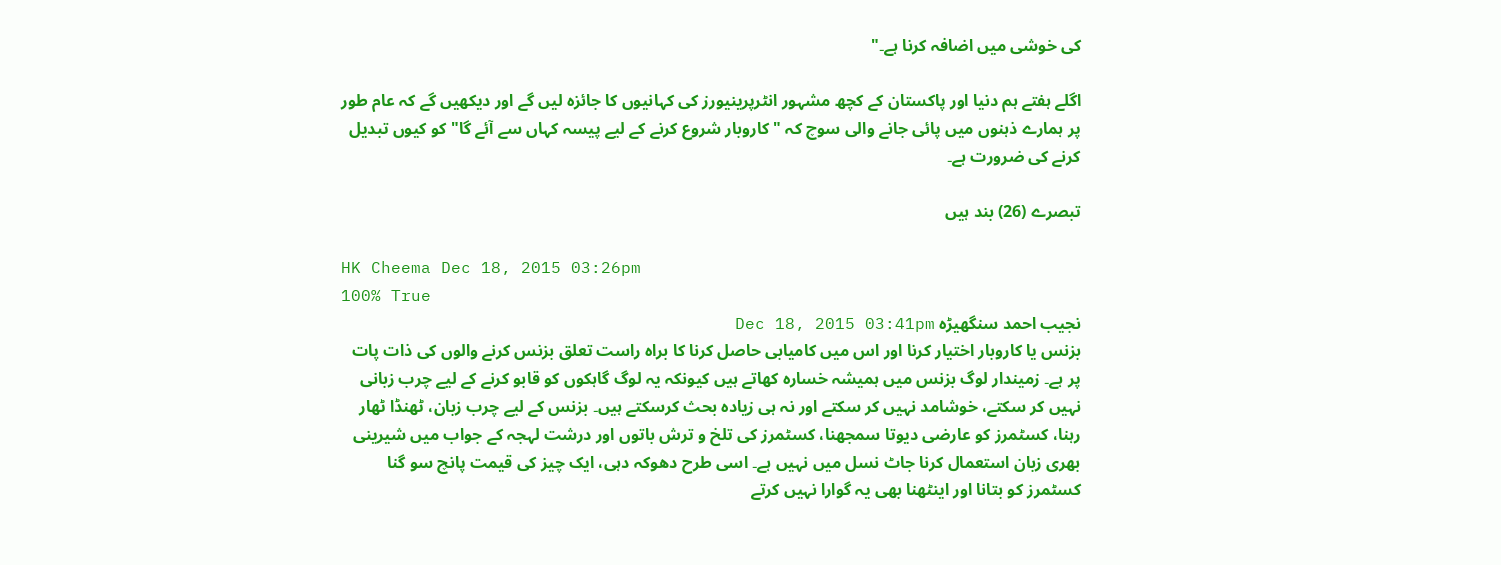کی خوشی میں اضافہ کرنا ہے۔"

اگلے ہفتے ہم دنیا اور پاکستان کے کچھ مشہور انٹرپرینیورز کی کہانیوں کا جائزہ لیں گے اور دیکھیں گے کہ عام طور پر ہمارے ذہنوں میں پائی جانے والی سوچ کہ "کاروبار شروع کرنے کے لیے پیسہ کہاں سے آئے گا" کو کیوں تبدیل کرنے کی ضرورت ہے۔

تبصرے (26) بند ہیں

HK Cheema Dec 18, 2015 03:26pm
100% True
نجیب احمد سنگھیڑہ Dec 18, 2015 03:41pm
بزنس یا کاروبار اختیار کرنا اور اس میں کامیابی حاصل کرنا کا براہ راست تعلق بزنس کرنے والوں کی ذات پات پر ہے۔ زمیندار لوگ بزنس میں ہمیشہ خسارہ کھاتے ہیں کیونکہ یہ لوگ گاہکوں کو قابو کرنے کے لیے چرب زبانی نہیں کر سکتے، خوشامد نہیں کر سکتے اور نہ ہی زیادہ بحث کرسکتے ہیں۔ بزنس کے لیے چرب زبان، ٹھنڈا ٹھار رہنا، کسٹمرز کو عارضی دیوتا سمجھنا، کسٹمرز کی تلخ و ترش باتوں اور درشت لہجہ کے جواب میں شیرینی بھری زبان استعمال کرنا جاٹ نسل میں نہیں ہے۔ اسی طرح دھوکہ دہی، ایک چیز کی قیمت پانچ سو گنا کسٹمرز کو بتانا اور اینٹھنا بھی یہ گوارا نہیں کرتے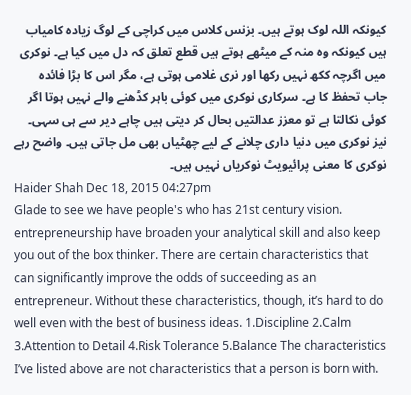کیونکہ اللہ لوک ہوتے ہیں۔ بزنس کلاس میں کراچی کے لوگ زیادہ کامیاب ہیں کیونکہ وہ منہ کے میٹھے ہوتے ہیں قطع تعلق کہ دل میں کیا ہے۔ نوکری میں اگرچہ ککھ نہیں رکھا اور نری غلامی ہوتی ہے، مگر اس کا بڑا فائدہ جاب تحفظ کا ہے۔ سرکاری نوکری میں کوئی باہر کڈھنے والے نہیں ہوتا اگر کوئی نکالتا ہے تو معزز عدالتیں بحال کر دیتی ہیں چاہے دیر سے ہی سہی۔ نیز نوکری میں دنیا داری چلانے کے لیے چھٹیاں بھی مل جاتی ہیں۔ واضح رہے نوکری کا معنی پرائیویٹ نوکریاں نہیں ہیں۔
Haider Shah Dec 18, 2015 04:27pm
Glade to see we have people's who has 21st century vision. entrepreneurship have broaden your analytical skill and also keep you out of the box thinker. There are certain characteristics that can significantly improve the odds of succeeding as an entrepreneur. Without these characteristics, though, it’s hard to do well even with the best of business ideas. 1.Discipline 2.Calm 3.Attention to Detail 4.Risk Tolerance 5.Balance The characteristics I’ve listed above are not characteristics that a person is born with.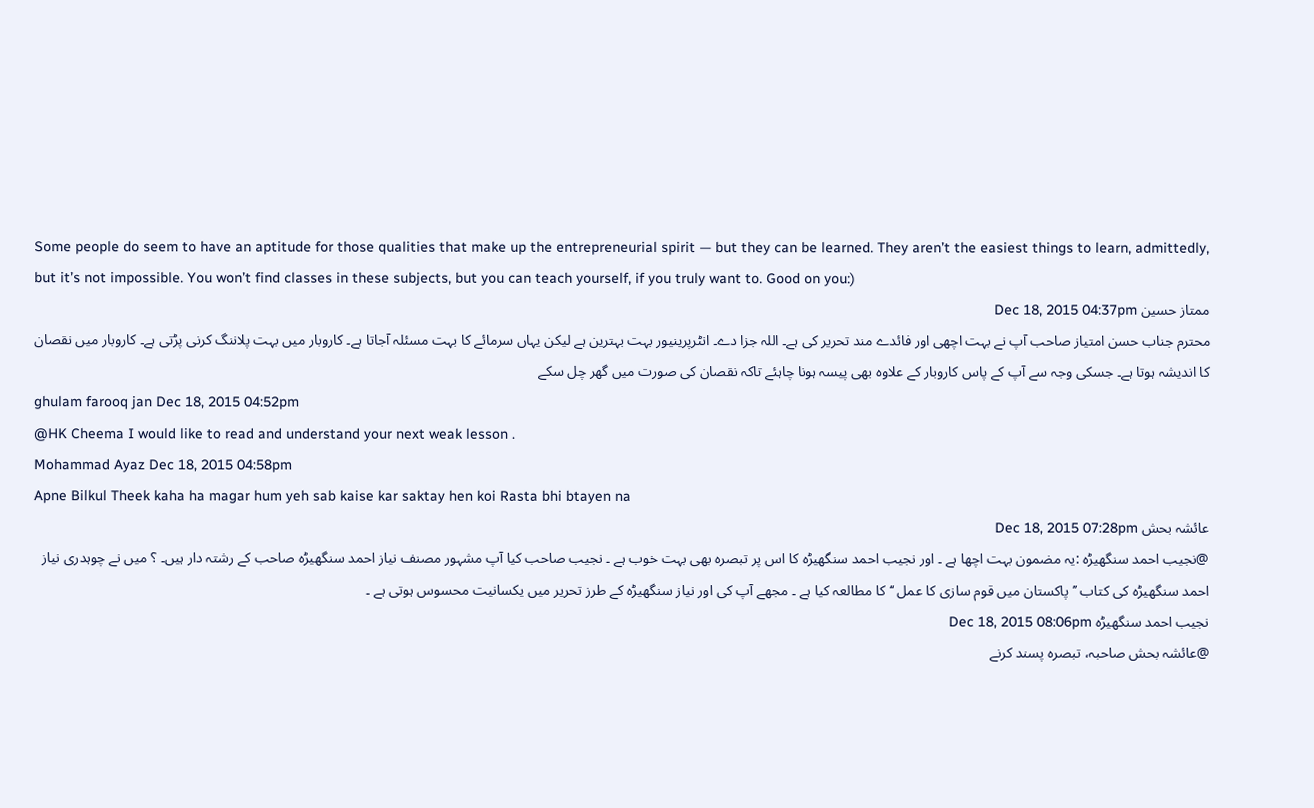Some people do seem to have an aptitude for those qualities that make up the entrepreneurial spirit — but they can be learned. They aren’t the easiest things to learn, admittedly, but it’s not impossible. You won’t find classes in these subjects, but you can teach yourself, if you truly want to. Good on you:)
ممتاز حسین Dec 18, 2015 04:37pm
محترم جناب حسن امتیاز صاحب آپ نے بہت اچھی اور فائدے مند تحریر کی ہے۔ اللہ جزا دے۔ انٹرپرینیور بہت بہترین ہے لیکن یہاں سرمائے کا بہت مسئلہ آجاتا ہے۔ کاروبار میں بہت پلاننگ کرنی پڑتی ہے۔ کاروبار میں نقصان کا اندیشہ ہوتا ہے۔ جسکی وجہ سے آپ کے پاس کاروبار کے علاوہ بھی پیسہ ہونا چاہئے تاکہ نقصان کی صورت میں گھر چل سکے
ghulam farooq jan Dec 18, 2015 04:52pm
@HK Cheema I would like to read and understand your next weak lesson .
Mohammad Ayaz Dec 18, 2015 04:58pm
Apne Bilkul Theek kaha ha magar hum yeh sab kaise kar saktay hen koi Rasta bhi btayen na
عائشہ بحش Dec 18, 2015 07:28pm
@نجیب احمد سنگھیڑہ :یہ مضمون بہت اچھا ہے ۔ اور نجیب احمد سنگھیڑہ کا اس پر تبصرہ بھی بہت خوب ہے ۔ نجیب صاحب کیا آپ مشہور مصنف نیاز احمد سنگھیڑہ صاحب کے رشتہ دار ہیں۔ ؟ میں نے چوہدری نیاز احمد سنگھیڑہ کی کتاب ’’پاکستان میں قوم سازی کا عمل ‘‘ کا مطالعہ کیا ہے ۔ مجھے آپ کی اور نیاز سنگھیڑہ کے طرز تحریر میں یکسانیت محسوس ہوتی ہے ۔
نجیب احمد سنگھیڑہ Dec 18, 2015 08:06pm
@عائشہ بحش صاحبہ، تبصرہ پسند کرنے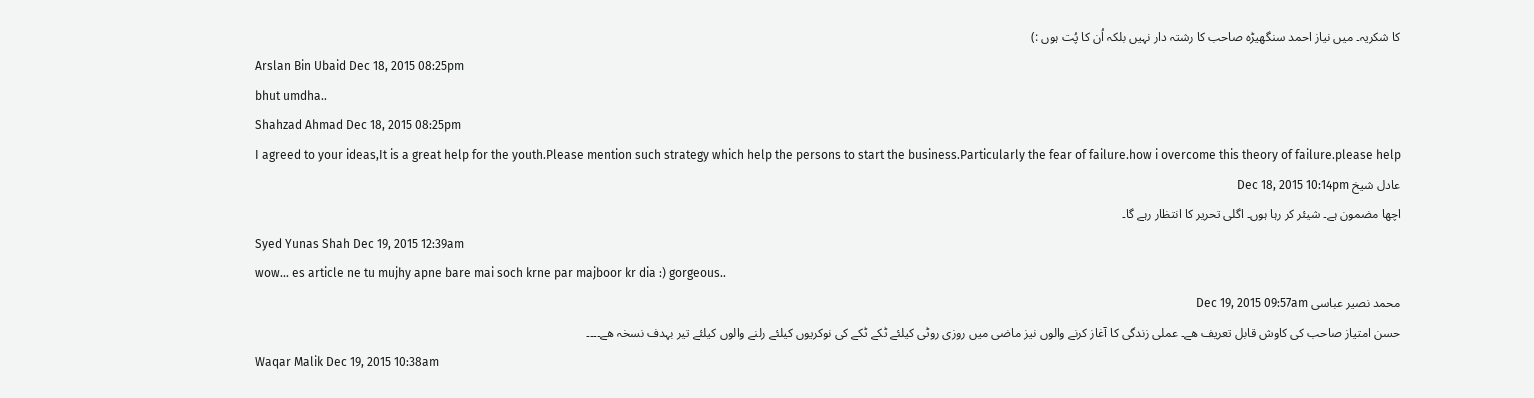کا شکریہ۔ میں نیاز احمد سنگھیڑہ صاحب کا رشتہ دار نہیں بلکہ اُن کا پُت ہوں :)
Arslan Bin Ubaid Dec 18, 2015 08:25pm
bhut umdha..
Shahzad Ahmad Dec 18, 2015 08:25pm
I agreed to your ideas,It is a great help for the youth.Please mention such strategy which help the persons to start the business.Particularly the fear of failure.how i overcome this theory of failure.please help
عادل شیخ Dec 18, 2015 10:14pm
اچھا مضمون ہے۔ شیئر کر رہا ہوں۔ اگلی تحریر کا انتظار رہے گا۔
Syed Yunas Shah Dec 19, 2015 12:39am
wow... es article ne tu mujhy apne bare mai soch krne par majboor kr dia :) gorgeous..
محمد نصیر عباسی Dec 19, 2015 09:57am
حسن امتیاز صاحب کی کاوش قابل تعریف ھے۔ عملی زندگی کا آغاز کرنے والوں نیز ماضی میں روزی روٹی کیلئے ٹکے ٹکے کی نوکریوں کیلئے رلنے والوں کیلئے تیر بہدف نسخہ ھے۔۔۔۔
Waqar Malik Dec 19, 2015 10:38am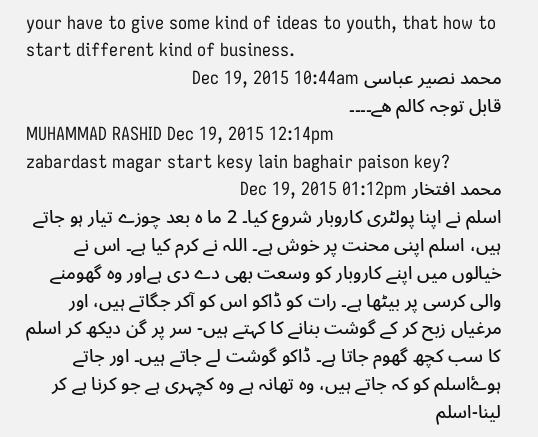your have to give some kind of ideas to youth, that how to start different kind of business.
محمد نصیر عباسی Dec 19, 2015 10:44am
قابل توجہ کالم ھے۔۔۔۔
MUHAMMAD RASHID Dec 19, 2015 12:14pm
zabardast magar start kesy lain baghair paison key?
محمد افتخار Dec 19, 2015 01:12pm
اسلم نے اپنا پولٹری کاروبار شروع کیا۔ 2 ما ہ بعد چوزے تیار ہو جاتے ہیں، اسلم اپنی محنت پر خوش ہے۔ اللہ نے کرم کیا ہے۔ اس نے خیالوں میں اپنے کاروبار کو وسعت بھی دے دی ہےاور وہ گھومنے والی کرسی پر بیٹھا ہے۔ رات کو ڈاکو اس کو آکر جگاتے ہیں، اور مرغیاں زبح کر کے گوشت بنانے کا کہتے ہیں- سر پر گن دیکھ کر اسلم کا سب کچھ گھوم جاتا ہے۔ ڈاکو گوشت لے جاتے ہیں۔ اور جاتے ہوۓاسلم کو کہ جاتے ہیں، وہ تھانہ ہے وہ کچہری ہے جو کرنا ہے کر لینا-اسلم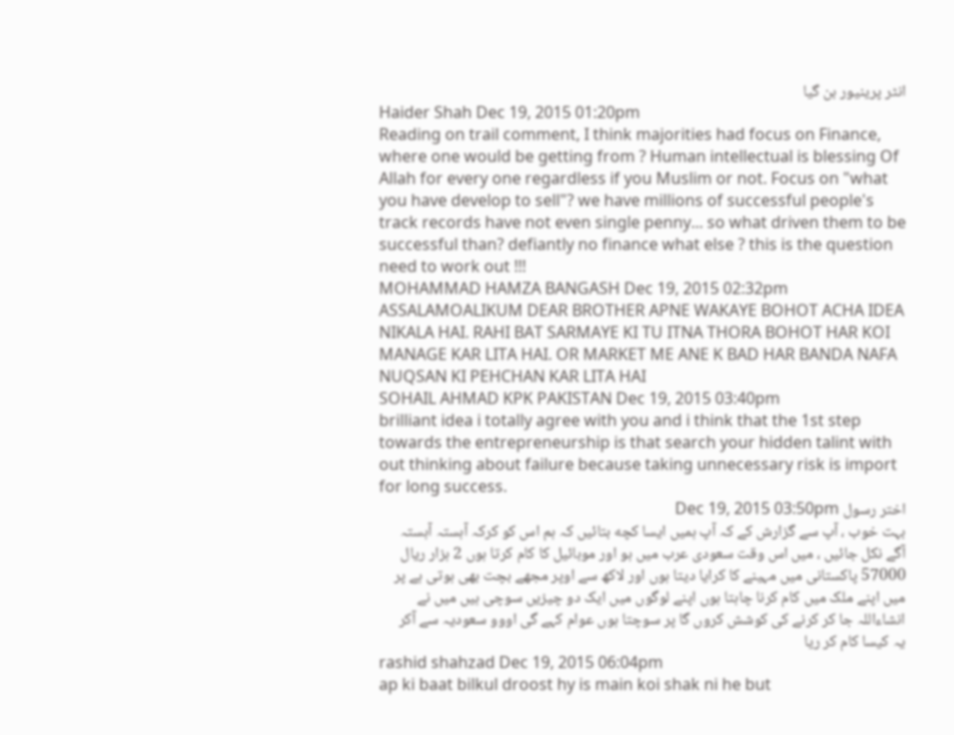انٹر پرینیور بن گیا
Haider Shah Dec 19, 2015 01:20pm
Reading on trail comment, I think majorities had focus on Finance, where one would be getting from ? Human intellectual is blessing Of Allah for every one regardless if you Muslim or not. Focus on "what you have develop to sell"? we have millions of successful people's track records have not even single penny... so what driven them to be successful than? defiantly no finance what else ? this is the question need to work out !!!
MOHAMMAD HAMZA BANGASH Dec 19, 2015 02:32pm
ASSALAMOALIKUM DEAR BROTHER APNE WAKAYE BOHOT ACHA IDEA NIKALA HAI. RAHI BAT SARMAYE KI TU ITNA THORA BOHOT HAR KOI MANAGE KAR LITA HAI. OR MARKET ME ANE K BAD HAR BANDA NAFA NUQSAN KI PEHCHAN KAR LITA HAI
SOHAIL AHMAD KPK PAKISTAN Dec 19, 2015 03:40pm
brilliant idea i totally agree with you and i think that the 1st step towards the entrepreneurship is that search your hidden talint with out thinking about failure because taking unnecessary risk is import for long success.
اختر رسول Dec 19, 2015 03:50pm
بہت خوب ، آپ سے گزارش کے کہ آپ ہمیں ایسا کچه بتائیں کہ ہم اس کو کرکہ آہستہ آہستہ آگے نکل جائیں ، میں اس وقت سعودی عرب میں ہو اور موبائیل کا کام کرتا ہوں 2 ہزار ریال 57000 پاکستانی میں مہینے کا کرایا دیتا ہوں اور لاکھ سے اوپر مجھے بچت بھی ہوتی ہے پر میں اپنے ملک میں کام کرنا چاہتا ہوں اپنے لوگوں میں ایک دو چیزیں سوچی ہیں میں نے انشاءاللہ جا کر کرنے کی کوشش کروں گا پر سوچتا ہوں عوام کہے گی اووو سعودیہ سے آکر یہ کیسا کام کر ریا
rashid shahzad Dec 19, 2015 06:04pm
ap ki baat bilkul droost hy is main koi shak ni he but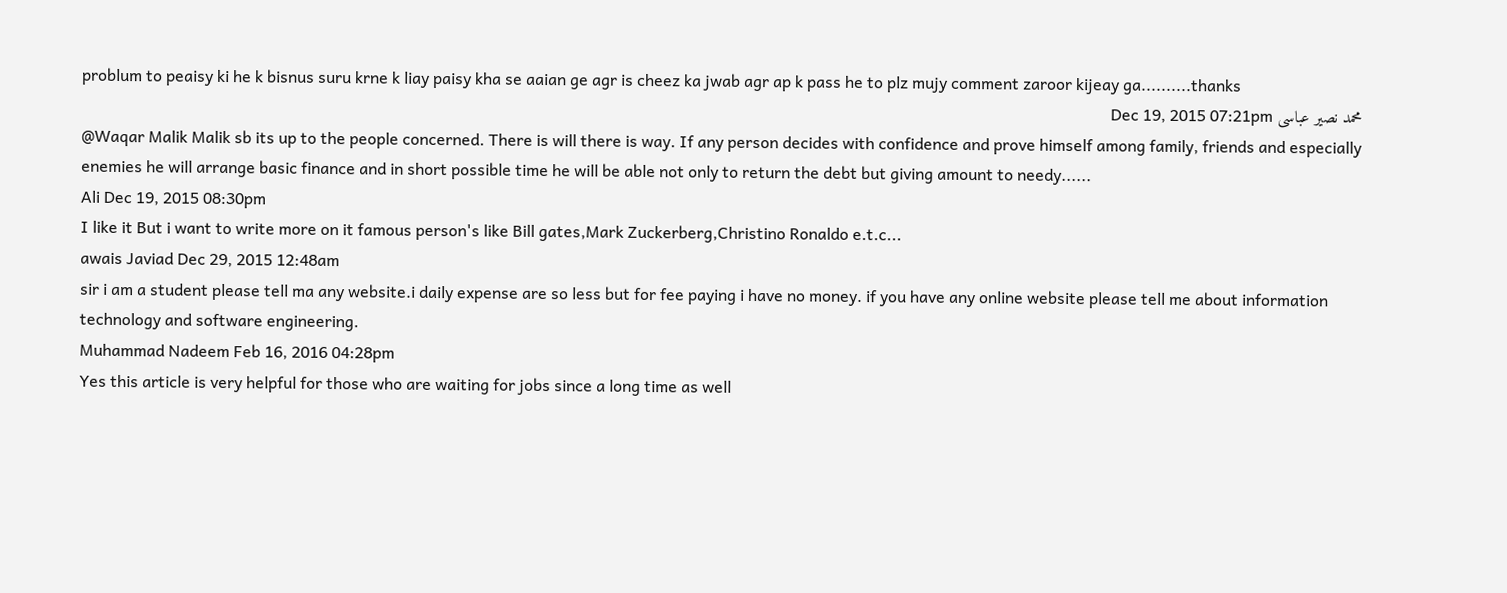problum to peaisy ki he k bisnus suru krne k liay paisy kha se aaian ge agr is cheez ka jwab agr ap k pass he to plz mujy comment zaroor kijeay ga..........thanks
محمد نصیر عباسی Dec 19, 2015 07:21pm
@Waqar Malik Malik sb its up to the people concerned. There is will there is way. If any person decides with confidence and prove himself among family, friends and especially enemies he will arrange basic finance and in short possible time he will be able not only to return the debt but giving amount to needy......
Ali Dec 19, 2015 08:30pm
I like it But i want to write more on it famous person's like Bill gates,Mark Zuckerberg,Christino Ronaldo e.t.c...
awais Javiad Dec 29, 2015 12:48am
sir i am a student please tell ma any website.i daily expense are so less but for fee paying i have no money. if you have any online website please tell me about information technology and software engineering.
Muhammad Nadeem Feb 16, 2016 04:28pm
Yes this article is very helpful for those who are waiting for jobs since a long time as well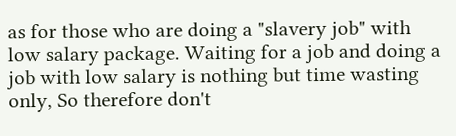as for those who are doing a "slavery job" with low salary package. Waiting for a job and doing a job with low salary is nothing but time wasting only, So therefore don't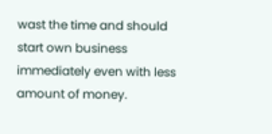wast the time and should start own business immediately even with less amount of money.